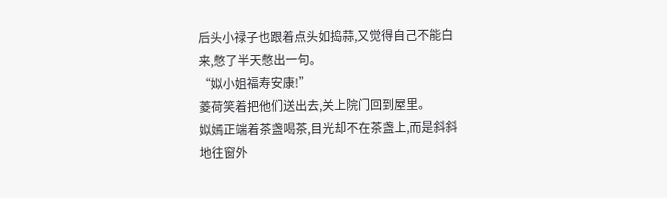后头小禄子也跟着点头如捣蒜,又觉得自己不能白来,憋了半天憋出一句。
“姒小姐福寿安康!”
菱荷笑着把他们送出去,关上院门回到屋里。
姒嫣正端着茶盏喝茶,目光却不在茶盏上,而是斜斜地往窗外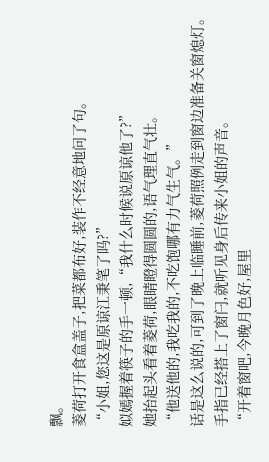飘。
菱荷打开食盒盖子,把菜都布好,装作不经意地问了句。
“小姐,您这是原谅江秉笔了吗?”
姒嫣握着筷子的手一顿,“我什么时候说原谅他了?”
她抬起头看着菱荷,眼睛瞪得圆圆的,语气理直气壮。
“他送他的,我吃我的,不吃饱哪有力气生气。”
话是这么说的,可到了晚上临睡前,菱荷照例走到窗边准备关窗熄灯。
手指已经搭上了窗闩,就听见身后传来小姐的声音。
“开着窗吧,今晚月色好,屋里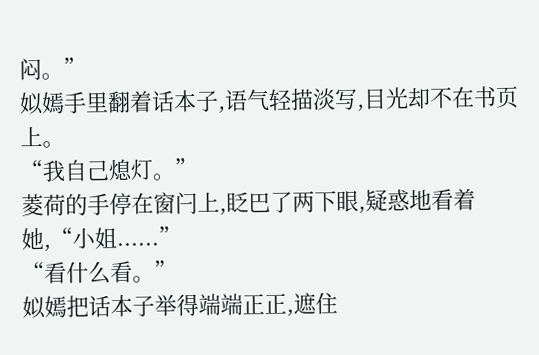闷。”
姒嫣手里翻着话本子,语气轻描淡写,目光却不在书页上。
“我自己熄灯。”
菱荷的手停在窗闩上,眨巴了两下眼,疑惑地看着她,“小姐......”
“看什么看。”
姒嫣把话本子举得端端正正,遮住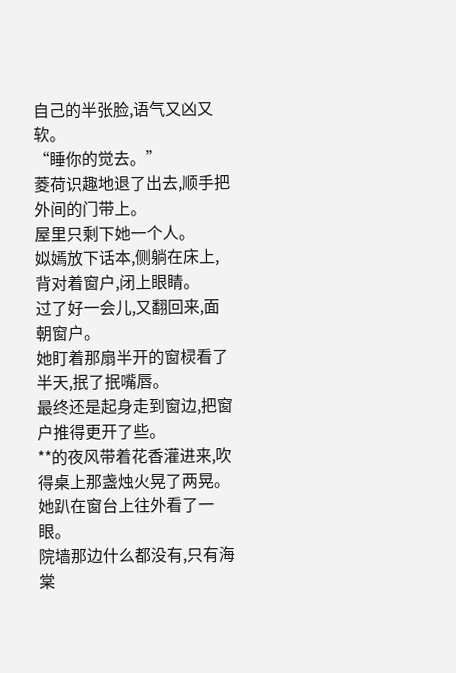自己的半张脸,语气又凶又软。
“睡你的觉去。”
菱荷识趣地退了出去,顺手把外间的门带上。
屋里只剩下她一个人。
姒嫣放下话本,侧躺在床上,背对着窗户,闭上眼睛。
过了好一会儿,又翻回来,面朝窗户。
她盯着那扇半开的窗棂看了半天,抿了抿嘴唇。
最终还是起身走到窗边,把窗户推得更开了些。
**的夜风带着花香灌进来,吹得桌上那盏烛火晃了两晃。
她趴在窗台上往外看了一眼。
院墙那边什么都没有,只有海棠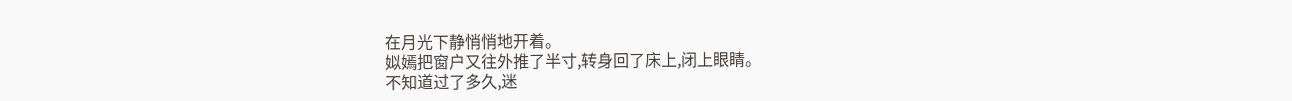在月光下静悄悄地开着。
姒嫣把窗户又往外推了半寸,转身回了床上,闭上眼睛。
不知道过了多久,迷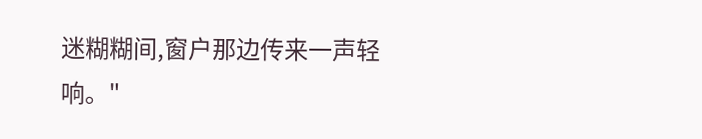迷糊糊间,窗户那边传来一声轻响。"